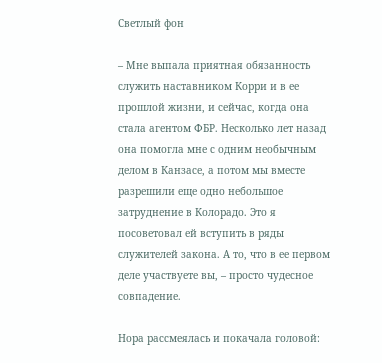Светлый фон

– Мне выпала приятная обязанность служить наставником Корри и в ее прошлой жизни, и сейчас, когда она стала агентом ФБР. Несколько лет назад она помогла мне с одним необычным делом в Канзасе, а потом мы вместе разрешили еще одно небольшое затруднение в Колорадо. Это я посоветовал ей вступить в ряды служителей закона. А то, что в ее первом деле участвуете вы, – просто чудесное совпадение.

Нора рассмеялась и покачала головой: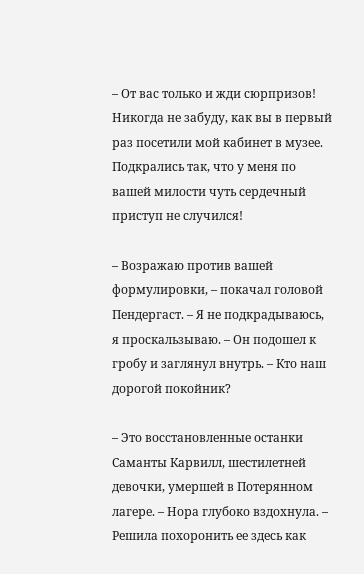– От вас только и жди сюрпризов! Никогда не забуду, как вы в первый раз посетили мой кабинет в музее. Подкрались так, что у меня по вашей милости чуть сердечный приступ не случился!

– Возражаю против вашей формулировки, – покачал головой Пендергаст. – Я не подкрадываюсь, я проскальзываю. – Он подошел к гробу и заглянул внутрь. – Кто наш дорогой покойник?

– Это восстановленные останки Саманты Карвилл, шестилетней девочки, умершей в Потерянном лагере. – Нора глубоко вздохнула. – Решила похоронить ее здесь как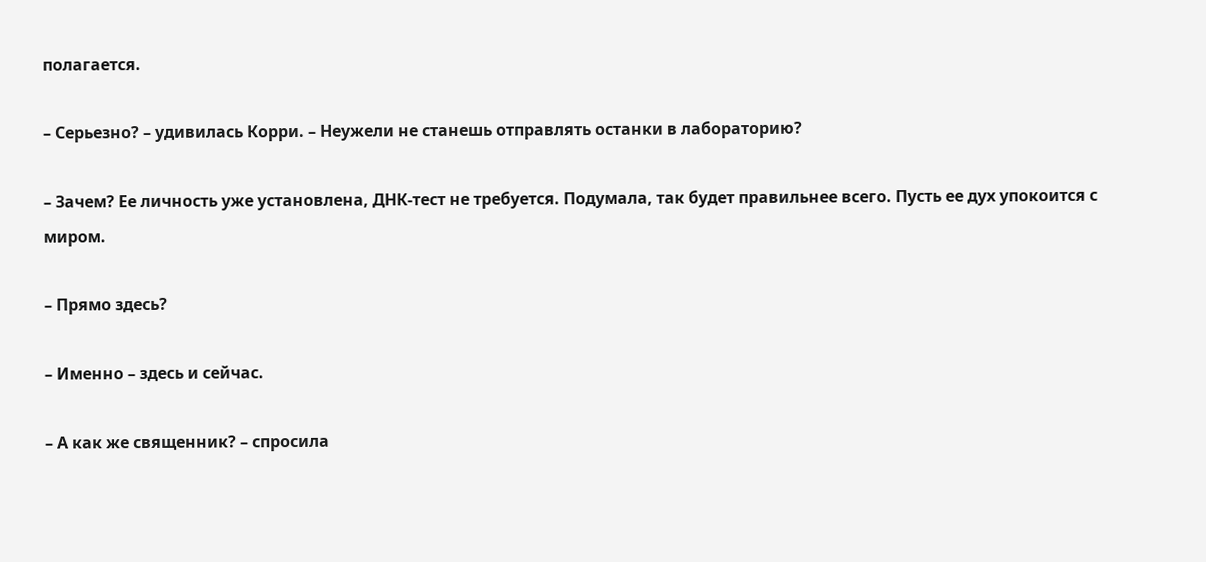полагается.

– Серьезно? – удивилась Корри. – Неужели не станешь отправлять останки в лабораторию?

– Зачем? Ее личность уже установлена, ДНК-тест не требуется. Подумала, так будет правильнее всего. Пусть ее дух упокоится с миром.

– Прямо здесь?

– Именно – здесь и сейчас.

– А как же священник? – спросила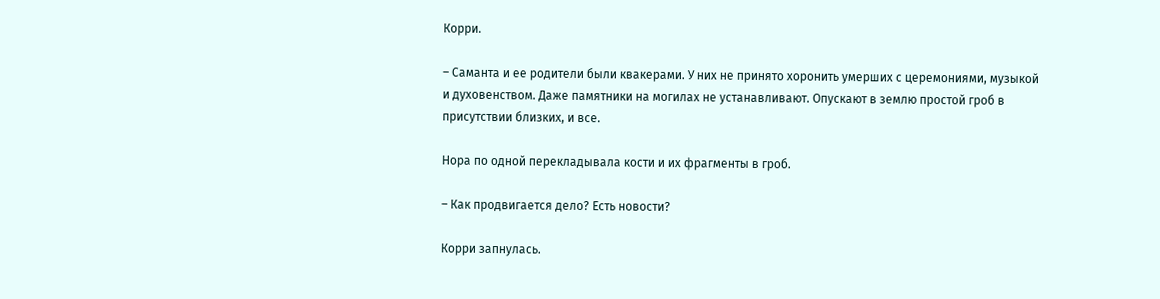Корри.

– Саманта и ее родители были квакерами. У них не принято хоронить умерших с церемониями, музыкой и духовенством. Даже памятники на могилах не устанавливают. Опускают в землю простой гроб в присутствии близких, и все.

Нора по одной перекладывала кости и их фрагменты в гроб.

– Как продвигается дело? Есть новости?

Корри запнулась.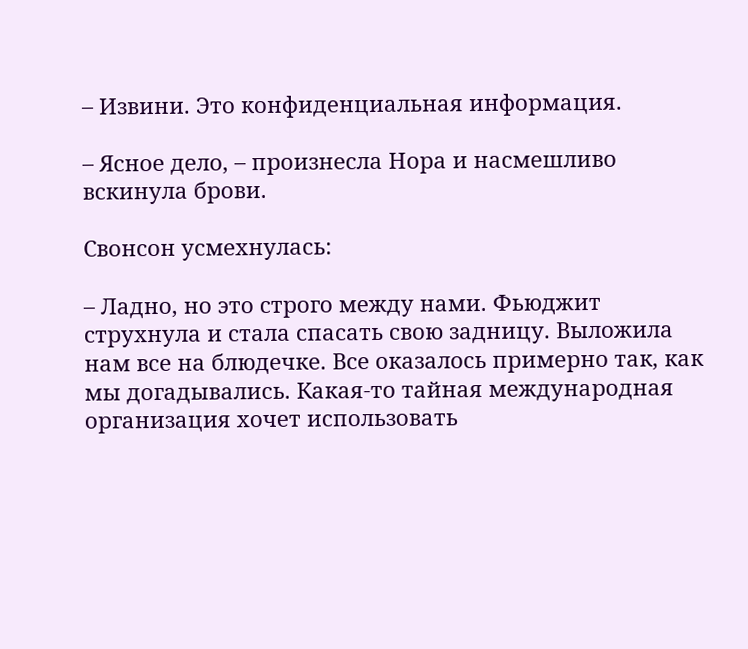– Извини. Это конфиденциальная информация.

– Ясное дело, – произнесла Нора и насмешливо вскинула брови.

Свонсон усмехнулась:

– Ладно, но это строго между нами. Фьюджит струхнула и стала спасать свою задницу. Выложила нам все на блюдечке. Все оказалось примерно так, как мы догадывались. Какая-то тайная международная организация хочет использовать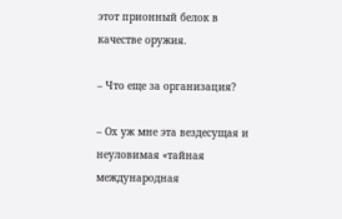этот прионный белок в качестве оружия.

– Что еще за организация?

– Ох уж мне эта вездесущая и неуловимая «тайная международная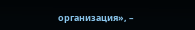организация», –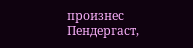произнес Пендергаст,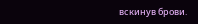вскинув брови.